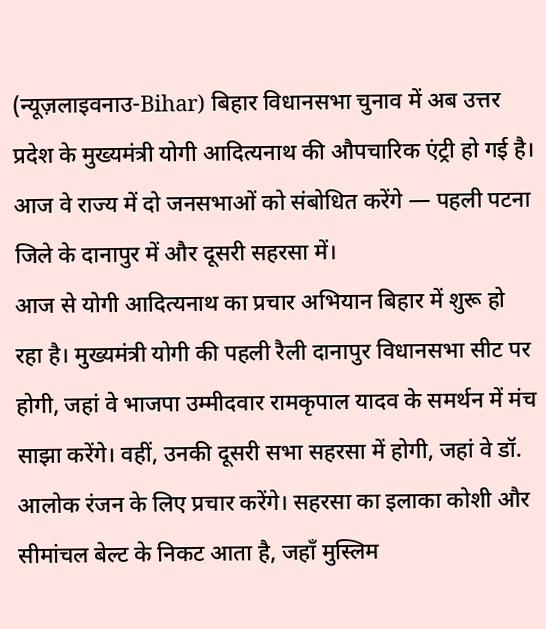(न्यूज़लाइवनाउ-Bihar) बिहार विधानसभा चुनाव में अब उत्तर प्रदेश के मुख्यमंत्री योगी आदित्यनाथ की औपचारिक एंट्री हो गई है। आज वे राज्य में दो जनसभाओं को संबोधित करेंगे — पहली पटना जिले के दानापुर में और दूसरी सहरसा में।
आज से योगी आदित्यनाथ का प्रचार अभियान बिहार में शुरू हो रहा है। मुख्यमंत्री योगी की पहली रैली दानापुर विधानसभा सीट पर होगी, जहां वे भाजपा उम्मीदवार रामकृपाल यादव के समर्थन में मंच साझा करेंगे। वहीं, उनकी दूसरी सभा सहरसा में होगी, जहां वे डॉ. आलोक रंजन के लिए प्रचार करेंगे। सहरसा का इलाका कोशी और सीमांचल बेल्ट के निकट आता है, जहाँ मुस्लिम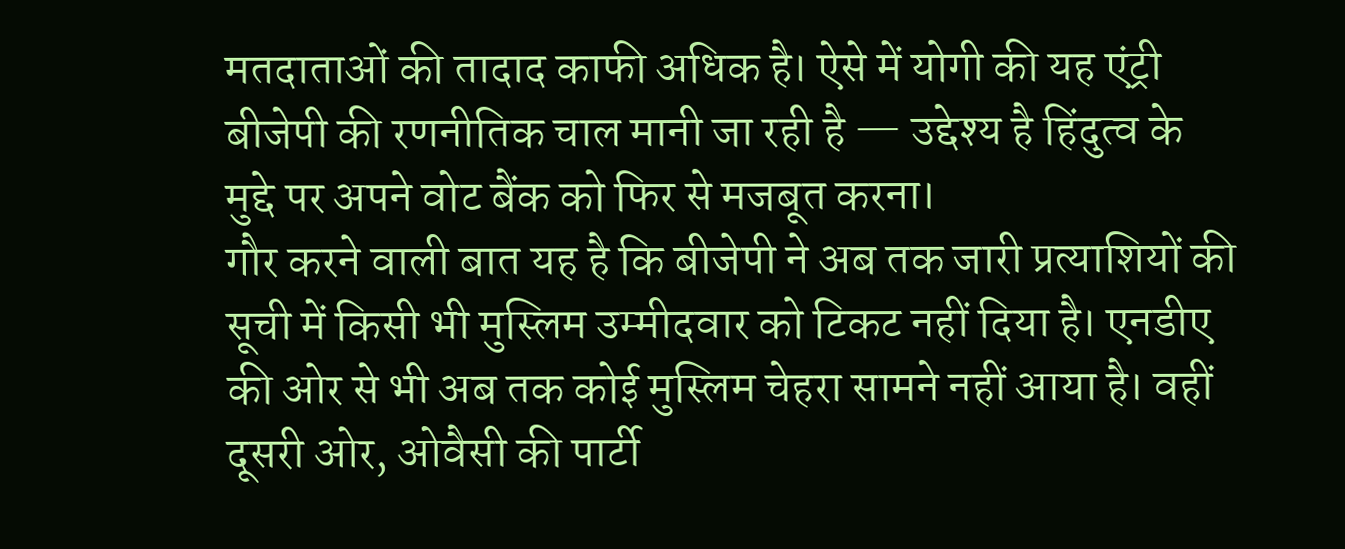मतदाताओं की तादाद काफी अधिक है। ऐसे में योगी की यह एंट्री बीजेपी की रणनीतिक चाल मानी जा रही है — उद्देश्य है हिंदुत्व के मुद्दे पर अपने वोट बैंक को फिर से मजबूत करना।
गौर करने वाली बात यह है कि बीजेपी ने अब तक जारी प्रत्याशियों की सूची में किसी भी मुस्लिम उम्मीदवार को टिकट नहीं दिया है। एनडीए की ओर से भी अब तक कोई मुस्लिम चेहरा सामने नहीं आया है। वहीं दूसरी ओर, ओवैसी की पार्टी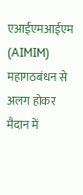एआईएमआईएम (AIMIM) महागठबंधन से अलग होकर मैदान में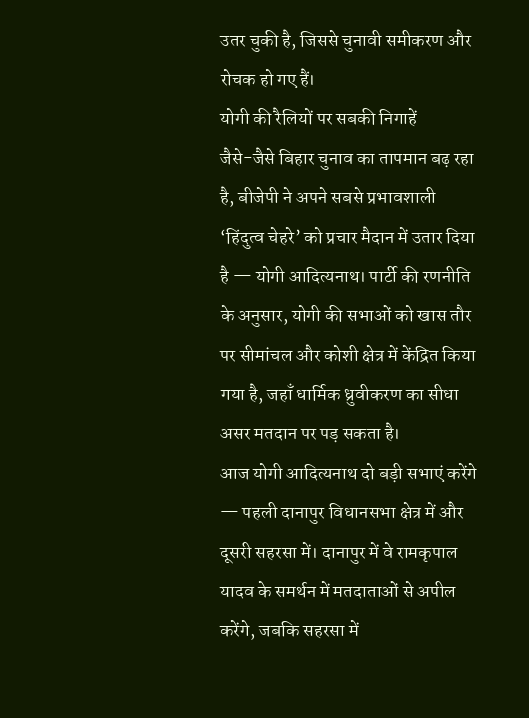उतर चुकी है, जिससे चुनावी समीकरण और रोचक हो गए हैं।
योगी की रैलियों पर सबकी निगाहें
जैसे-जैसे बिहार चुनाव का तापमान बढ़ रहा है, बीजेपी ने अपने सबसे प्रभावशाली ‘हिंदुत्व चेहरे’ को प्रचार मैदान में उतार दिया है — योगी आदित्यनाथ। पार्टी की रणनीति के अनुसार, योगी की सभाओं को खास तौर पर सीमांचल और कोशी क्षेत्र में केंद्रित किया गया है, जहाँ धार्मिक ध्रुवीकरण का सीधा असर मतदान पर पड़ सकता है।
आज योगी आदित्यनाथ दो बड़ी सभाएं करेंगे — पहली दानापुर विधानसभा क्षेत्र में और दूसरी सहरसा में। दानापुर में वे रामकृपाल यादव के समर्थन में मतदाताओं से अपील करेंगे, जबकि सहरसा में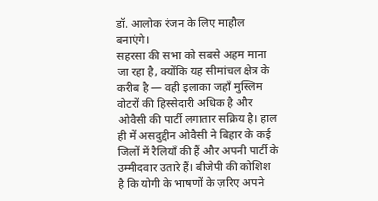डॉ. आलोक रंजन के लिए माहौल बनाएंगे।
सहरसा की सभा को सबसे अहम माना जा रहा है, क्योंकि यह सीमांचल क्षेत्र के करीब है — वही इलाका जहाँ मुस्लिम वोटरों की हिस्सेदारी अधिक है और ओवैसी की पार्टी लगातार सक्रिय है। हाल ही में असदुद्दीन ओवैसी ने बिहार के कई जिलों में रैलियाँ की हैं और अपनी पार्टी के उम्मीदवार उतारे हैं। बीजेपी की कोशिश है कि योगी के भाषणों के ज़रिए अपने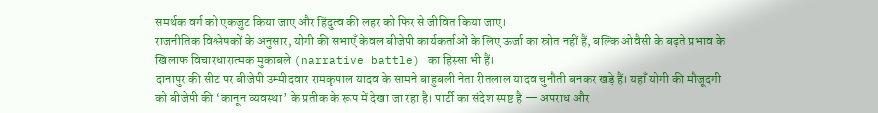समर्थक वर्ग को एकजुट किया जाए और हिंदुत्व की लहर को फिर से जीवित किया जाए।
राजनीतिक विश्लेषकों के अनुसार, योगी की सभाएँ केवल बीजेपी कार्यकर्ताओं के लिए ऊर्जा का स्रोत नहीं हैं, बल्कि ओवैसी के बढ़ते प्रभाव के खिलाफ विचारधारात्मक मुकाबले (narrative battle) का हिस्सा भी हैं।
दानापुर की सीट पर बीजेपी उम्मीदवार रामकृपाल यादव के सामने बाहुबली नेता रीतलाल यादव चुनौती बनकर खड़े हैं। यहाँ योगी की मौजूदगी को बीजेपी की ‘कानून व्यवस्था’ के प्रतीक के रूप में देखा जा रहा है। पार्टी का संदेश स्पष्ट है — अपराध और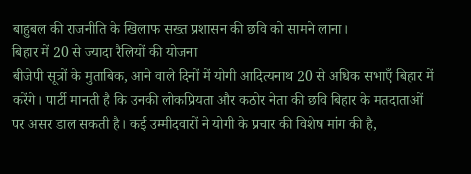बाहुबल की राजनीति के खिलाफ सख्त प्रशासन की छवि को सामने लाना।
बिहार में 20 से ज्यादा रैलियों की योजना
बीजेपी सूत्रों के मुताबिक, आने वाले दिनों में योगी आदित्यनाथ 20 से अधिक सभाएँ बिहार में करेंगे। पार्टी मानती है कि उनकी लोकप्रियता और कठोर नेता की छवि बिहार के मतदाताओं पर असर डाल सकती है। कई उम्मीदवारों ने योगी के प्रचार की विशेष मांग की है,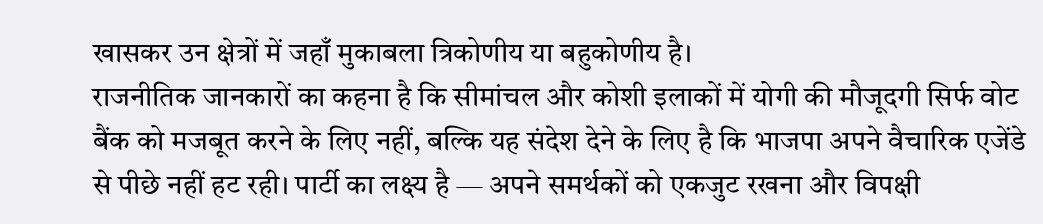खासकर उन क्षेत्रों में जहाँ मुकाबला त्रिकोणीय या बहुकोणीय है।
राजनीतिक जानकारों का कहना है कि सीमांचल और कोशी इलाकों में योगी की मौजूदगी सिर्फ वोट बैंक को मजबूत करने के लिए नहीं, बल्कि यह संदेश देने के लिए है कि भाजपा अपने वैचारिक एजेंडे से पीछे नहीं हट रही। पार्टी का लक्ष्य है — अपने समर्थकों को एकजुट रखना और विपक्षी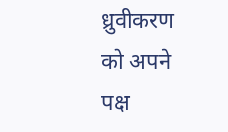ध्रुवीकरण को अपने पक्ष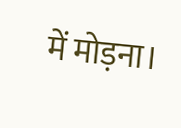में मोड़ना।